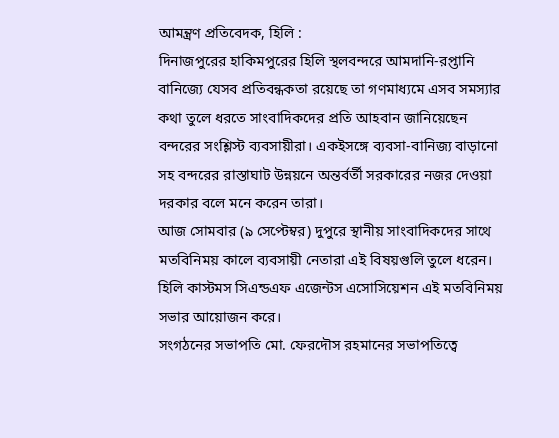আমন্ত্রণ প্রতিবেদক, হিলি :
দিনাজপুরের হাকিমপুরের হিলি স্থলবন্দরে আমদানি-রপ্তানি বানিজ্যে যেসব প্রতিবন্ধকতা রয়েছে তা গণমাধ্যমে এসব সমস্যার কথা তুলে ধরতে সাংবাদিকদের প্রতি আহবান জানিয়েছেন বন্দরের সংশ্লিস্ট ব্যবসায়ীরা। একইসঙ্গে ব্যবসা-বানিজ্য বাড়ানো সহ বন্দরের রাস্তাঘাট উন্নয়নে অন্তর্বর্তী সরকারের নজর দেওয়া দরকার বলে মনে করেন তারা।
আজ সোমবার (৯ সেপ্টেম্বর) দুপুরে স্থানীয় সাংবাদিকদের সাথে মতবিনিময় কালে ব্যবসায়ী নেতারা এই বিষয়গুলি তুলে ধরেন। হিলি কাস্টমস সিএন্ডএফ এজেন্টস এসোসিয়েশন এই মতবিনিময় সভার আয়োজন করে।
সংগঠনের সভাপতি মো. ফেরদৌস রহমানের সভাপতিত্বে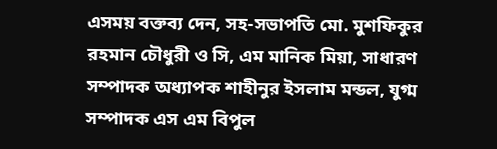এসময় বক্তব্য দেন, সহ-সভাপতি মো. মুশফিকুর রহমান চৌধুরী ও সি, এম মানিক মিয়া, সাধারণ সম্পাদক অধ্যাপক শাহীনুর ইসলাম মন্ডল, যুগ্ম সম্পাদক এস এম বিপুল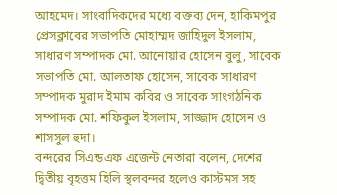আহমেদ। সাংবাদিকদের মধ্যে বক্তব্য দেন, হাকিমপুর প্রেসক্লাবের সভাপতি মোহাম্মদ জাহিদুল ইসলাম, সাধারণ সম্পাদক মো. আনোয়ার হোসেন বুলু, সাবেক সভাপতি মো. আলতাফ হোসেন, সাবেক সাধারণ সম্পাদক মুরাদ ইমাম কবির ও সাবেক সাংগঠনিক সম্পাদক মো. শফিকুল ইসলাম, সাজ্জাদ হোসেন ও শাসসুল হুদা।
বন্দরের সিএন্ডএফ এজেন্ট নেতারা বলেন, দেশের দ্বিতীয় বৃহত্তম হিলি স্থলবন্দর হলেও কাস্টমস সহ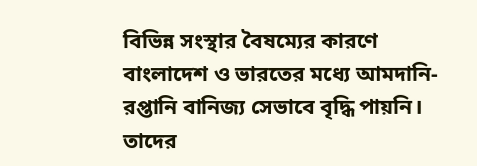বিভিন্ন সংস্থার বৈষম্যের কারণে বাংলাদেশ ও ভারতের মধ্যে আমদানি-রপ্তানি বানিজ্য সেভাবে বৃদ্ধি পায়নি। তাদের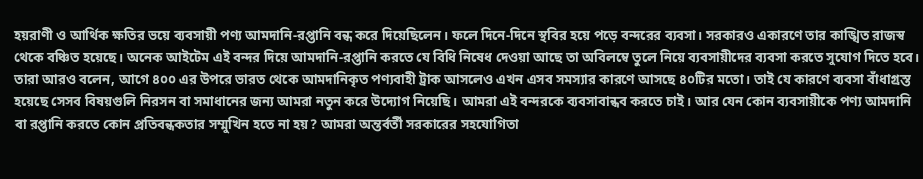হয়রাণী ও আর্থিক ক্ষতির ভয়ে ব্যবসায়ী পণ্য আমদানি-রপ্তানি বন্ধ করে দিয়েছিলেন। ফলে দিনে-দিনে স্থবির হয়ে পড়ে বন্দরের ব্যবসা। সরকারও একারণে তার কাঙ্খিত রাজস্ব থেকে বঞ্চিত হয়েছে। অনেক আইটেম এই বন্দর দিয়ে আমদানি-রপ্তানি করতে যে বিধি নিষেধ দেওয়া আছে তা অবিলম্বে তুলে নিয়ে ব্যবসায়ীদের ব্যবসা করতে সুযোগ দিতে হবে।
তারা আরও বলেন, আগে ৪০০ এর উপরে ভারত থেকে আমদানিকৃত পণ্যবাহী ট্রাক আসলেও এখন এসব সমস্যার কারণে আসছে ৪০টির মতো। তাই যে কারণে ব্যবসা বাঁধাগ্রস্ত হয়েছে সেসব বিষয়গুলি নিরসন বা সমাধানের জন্য আমরা নতুন করে উদ্যোগ নিয়েছি। আমরা এই বন্দরকে ব্যবসাবান্ধব করতে চাই। আর যেন কোন ব্যবসায়ীকে পণ্য আমদানি বা রপ্তানি করতে কোন প্রতিবন্ধকতার সম্মুখিন হতে না হয়? আমরা অন্তর্বর্তী সরকারের সহযোগিতা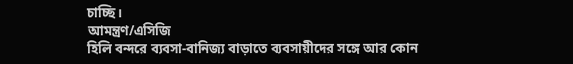চাচ্ছি।
আমন্ত্রণ/এসিজি
হিলি বন্দরে ব্যবসা-বানিজ্য বাড়াতে ব্যবসায়ীদের সঙ্গে আর কোন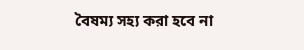বৈষম্য সহ্য করা হবে না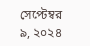সেপ্টেম্বর ৯, ২০২৪